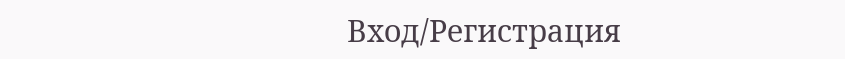Вход/Регистрация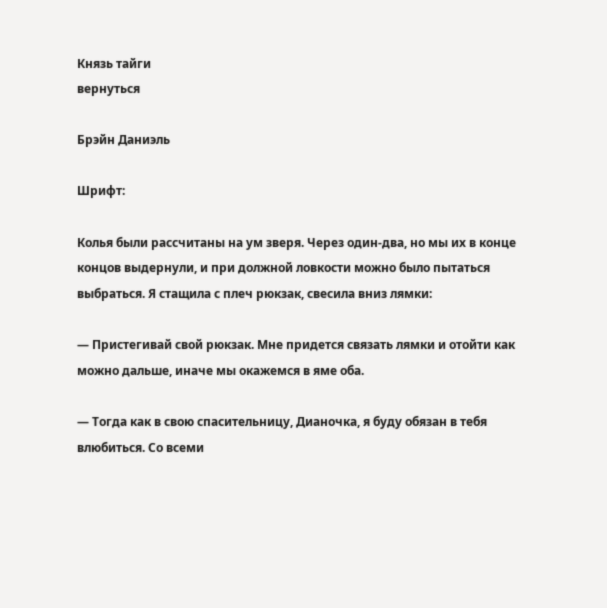Князь тайги
вернуться

Брэйн Даниэль

Шрифт:

Колья были рассчитаны на ум зверя. Через один-два, но мы их в конце концов выдернули, и при должной ловкости можно было пытаться выбраться. Я стащила с плеч рюкзак, свесила вниз лямки:

— Пристегивай свой рюкзак. Мне придется связать лямки и отойти как можно дальше, иначе мы окажемся в яме оба.

— Тогда как в свою спасительницу, Дианочка, я буду обязан в тебя влюбиться. Со всеми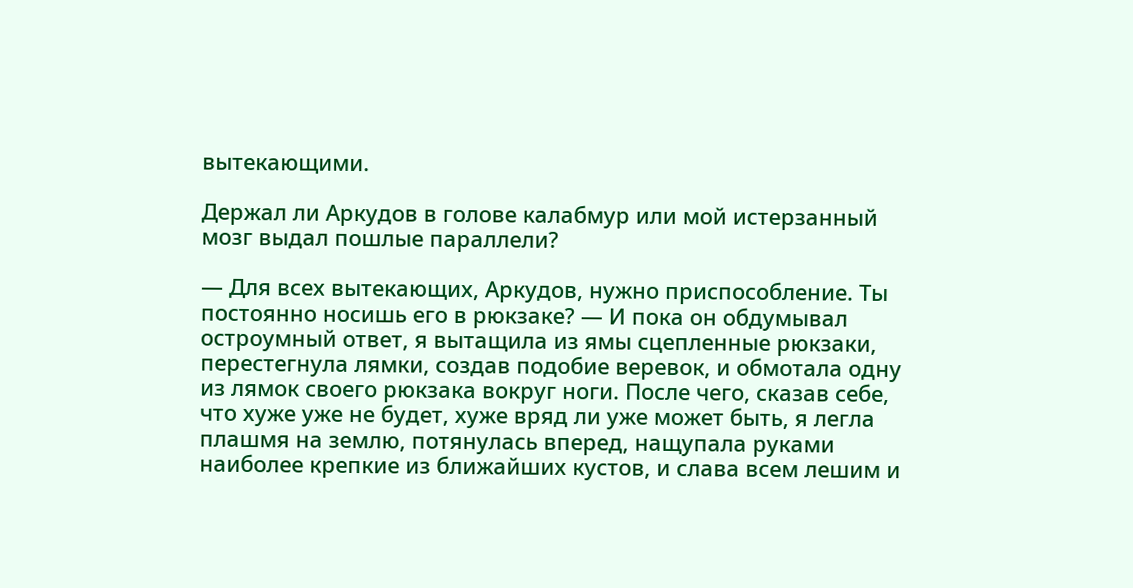вытекающими.

Держал ли Аркудов в голове калабмур или мой истерзанный мозг выдал пошлые параллели?

— Для всех вытекающих, Аркудов, нужно приспособление. Ты постоянно носишь его в рюкзаке? — И пока он обдумывал остроумный ответ, я вытащила из ямы сцепленные рюкзаки, перестегнула лямки, создав подобие веревок, и обмотала одну из лямок своего рюкзака вокруг ноги. После чего, сказав себе, что хуже уже не будет, хуже вряд ли уже может быть, я легла плашмя на землю, потянулась вперед, нащупала руками наиболее крепкие из ближайших кустов, и слава всем лешим и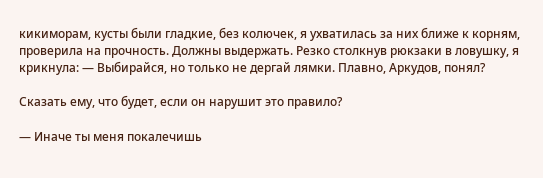кикиморам, кусты были гладкие, без колючек, я ухватилась за них ближе к корням, проверила на прочность. Должны выдержать. Резко столкнув рюкзаки в ловушку, я крикнула: — Выбирайся, но только не дергай лямки. Плавно, Аркудов, понял?

Сказать ему, что будет, если он нарушит это правило?

— Иначе ты меня покалечишь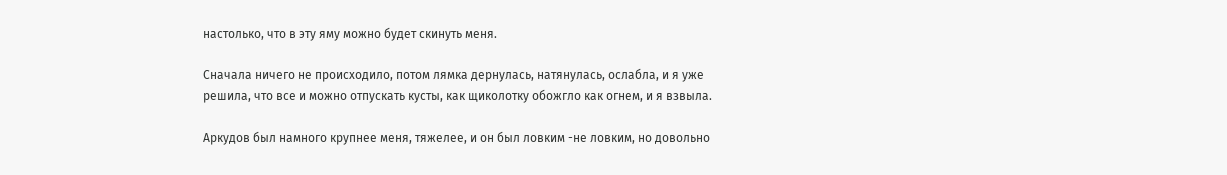настолько, что в эту яму можно будет скинуть меня.

Сначала ничего не происходило, потом лямка дернулась, натянулась, ослабла, и я уже решила, что все и можно отпускать кусты, как щиколотку обожгло как огнем, и я взвыла.

Аркудов был намного крупнее меня, тяжелее, и он был ловким -не ловким, но довольно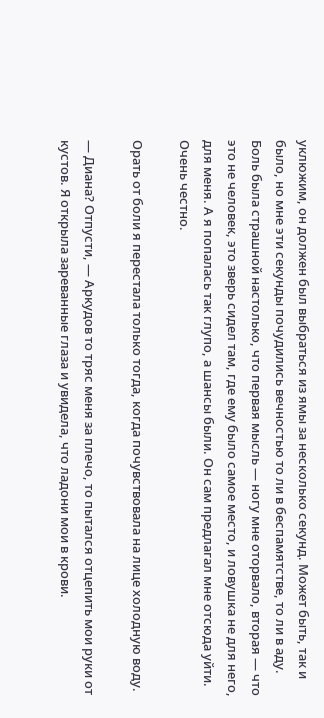уклюжим, он должен был выбраться из ямы за несколько секунд. Может быть, так и было, но мне эти секунды почудились вечностью то ли в беспамятстве, то ли в аду. Боль была страшной настолько, что первая мысль — ногу мне оторвало, вторая — что это не человек, это зверь сидел там, где ему было самое место, и ловушка не для него, для меня. А я попалась так глупо, а шансы были. Он сам предлагал мне отсюда уйти. Очень честно.

Орать от боли я перестала только тогда, когда почувствовала на лице холодную воду.

— Диана? Отпусти, — Аркудов то тряс меня за плечо, то пытался отцепить мои руки от кустов. Я открыла зареванные глаза и увидела, что ладони мои в крови.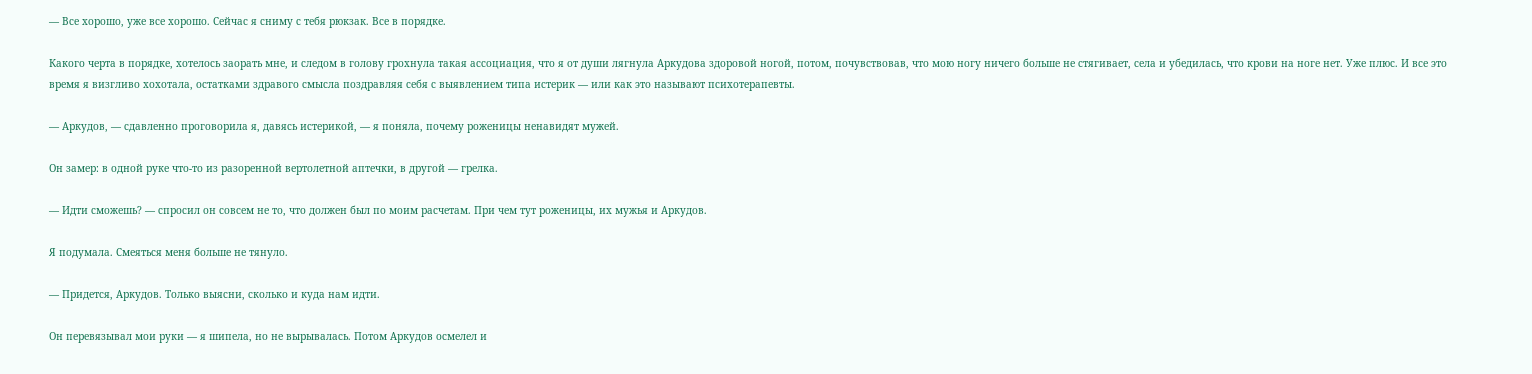— Все хорошо, уже все хорошо. Сейчас я сниму с тебя рюкзак. Все в порядке.

Какого черта в порядке, хотелось заорать мне, и следом в голову грохнула такая ассоциация, что я от души лягнула Аркудова здоровой ногой, потом, почувствовав, что мою ногу ничего больше не стягивает, села и убедилась, что крови на ноге нет. Уже плюс. И все это время я визгливо хохотала, остатками здравого смысла поздравляя себя с выявлением типа истерик — или как это называют психотерапевты.

— Аркудов, — сдавленно проговорила я, давясь истерикой, — я поняла, почему роженицы ненавидят мужей.

Он замер: в одной руке что-то из разоренной вертолетной аптечки, в другой — грелка.

— Идти сможешь? — спросил он совсем не то, что должен был по моим расчетам. При чем тут роженицы, их мужья и Аркудов.

Я подумала. Смеяться меня больше не тянуло.

— Придется, Аркудов. Только выясни, сколько и куда нам идти.

Он перевязывал мои руки — я шипела, но не вырывалась. Потом Аркудов осмелел и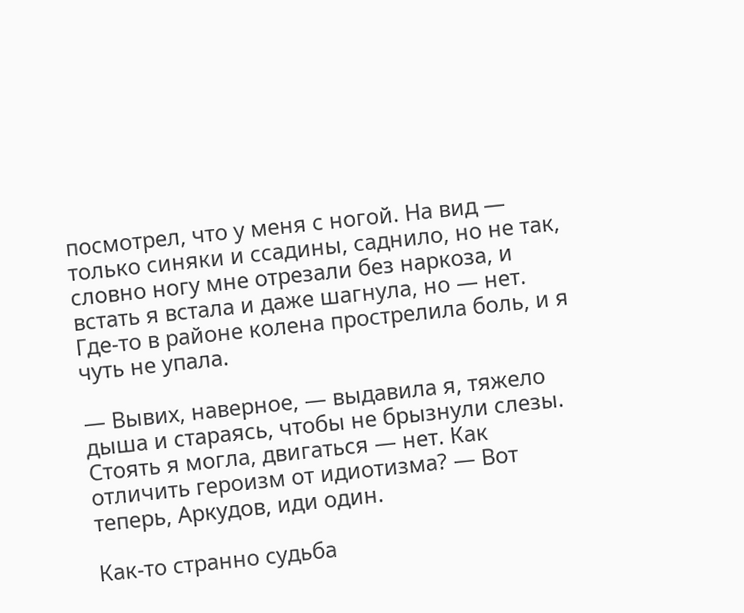посмотрел, что у меня с ногой. На вид — только синяки и ссадины, саднило, но не так, словно ногу мне отрезали без наркоза, и встать я встала и даже шагнула, но — нет. Где-то в районе колена прострелила боль, и я чуть не упала.

— Вывих, наверное, — выдавила я, тяжело дыша и стараясь, чтобы не брызнули слезы. Стоять я могла, двигаться — нет. Как отличить героизм от идиотизма? — Вот теперь, Аркудов, иди один.

Как-то странно судьба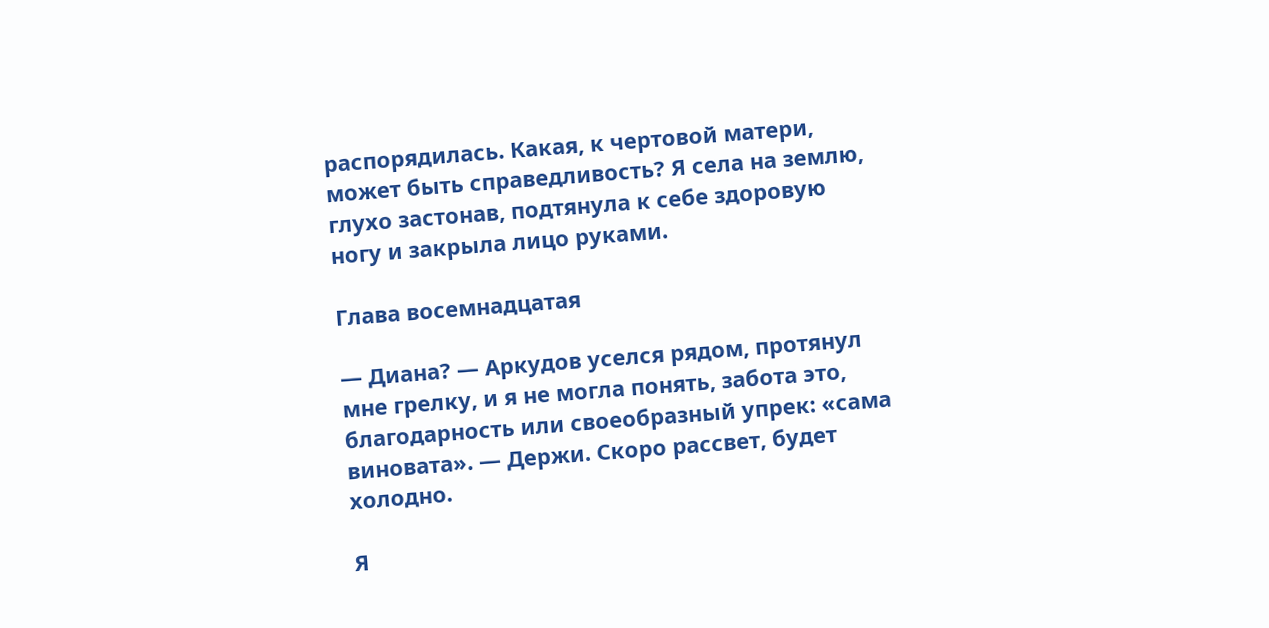распорядилась. Какая, к чертовой матери, может быть справедливость? Я села на землю, глухо застонав, подтянула к себе здоровую ногу и закрыла лицо руками.

Глава восемнадцатая

— Диана? — Аркудов уселся рядом, протянул мне грелку, и я не могла понять, забота это, благодарность или своеобразный упрек: «сама виновата». — Держи. Скоро рассвет, будет холодно.

Я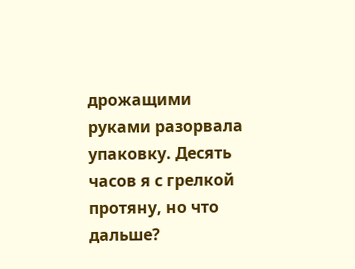дрожащими руками разорвала упаковку. Десять часов я с грелкой протяну, но что дальше?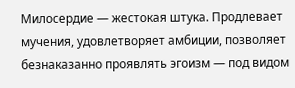Милосердие — жестокая штука. Продлевает мучения, удовлетворяет амбиции, позволяет безнаказанно проявлять эгоизм — под видом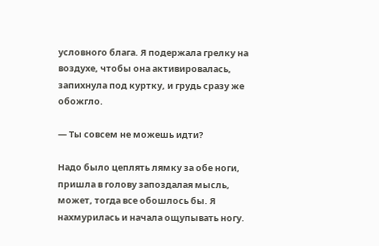условного блага. Я подержала грелку на воздухе, чтобы она активировалась, запихнула под куртку, и грудь сразу же обожгло.

— Ты совсем не можешь идти?

Надо было цеплять лямку за обе ноги, пришла в голову запоздалая мысль, может, тогда все обошлось бы. Я нахмурилась и начала ощупывать ногу.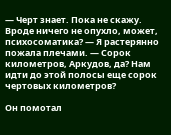— Черт знает. Пока не скажу. Вроде ничего не опухло, может, психосоматика? — Я растерянно пожала плечами. — Сорок километров, Аркудов, да? Нам идти до этой полосы еще сорок чертовых километров?

Он помотал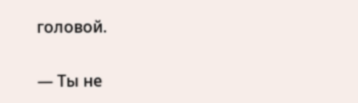головой.

— Ты не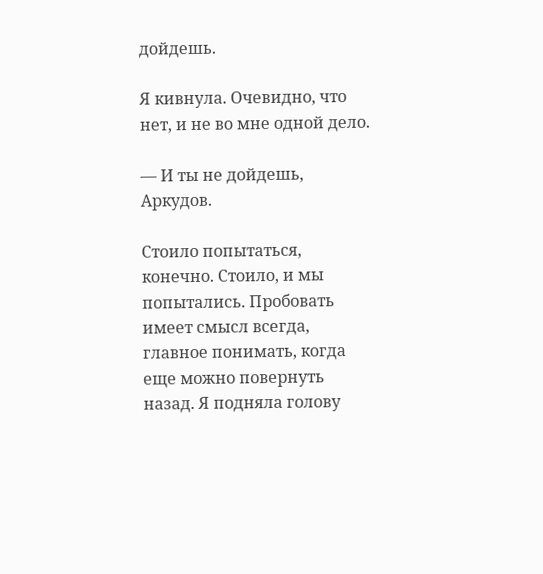дойдешь.

Я кивнула. Очевидно, что нет, и не во мне одной дело.

— И ты не дойдешь, Аркудов.

Стоило попытаться, конечно. Стоило, и мы попытались. Пробовать имеет смысл всегда, главное понимать, когда еще можно повернуть назад. Я подняла голову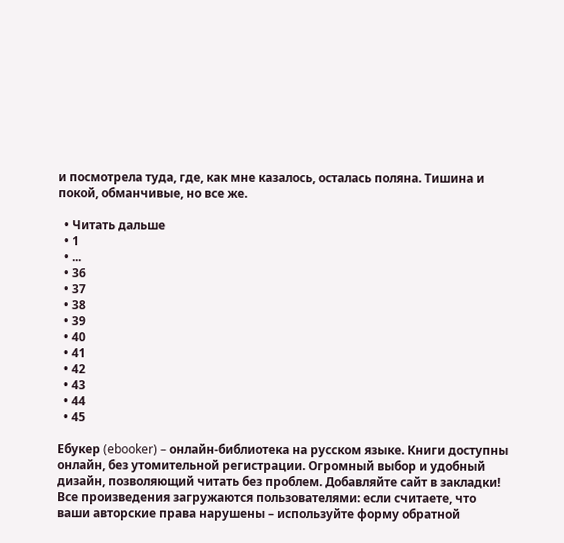и посмотрела туда, где, как мне казалось, осталась поляна. Тишина и покой, обманчивые, но все же.

  • Читать дальше
  • 1
  • ...
  • 36
  • 37
  • 38
  • 39
  • 40
  • 41
  • 42
  • 43
  • 44
  • 45

Ебукер (ebooker) – онлайн-библиотека на русском языке. Книги доступны онлайн, без утомительной регистрации. Огромный выбор и удобный дизайн, позволяющий читать без проблем. Добавляйте сайт в закладки! Все произведения загружаются пользователями: если считаете, что ваши авторские права нарушены – используйте форму обратной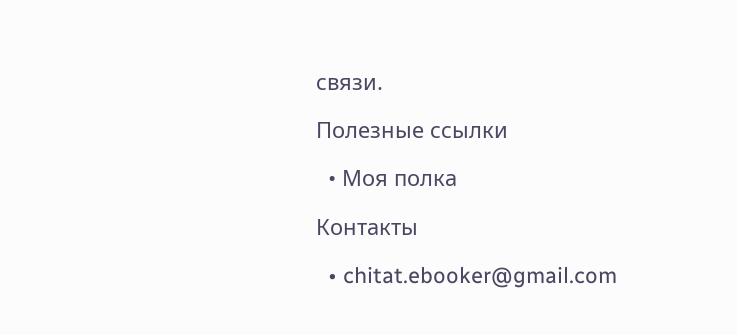связи.

Полезные ссылки

  • Моя полка

Контакты

  • chitat.ebooker@gmail.com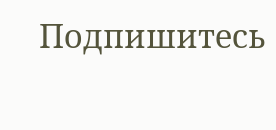Подпишитесь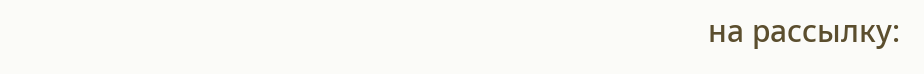на рассылку: